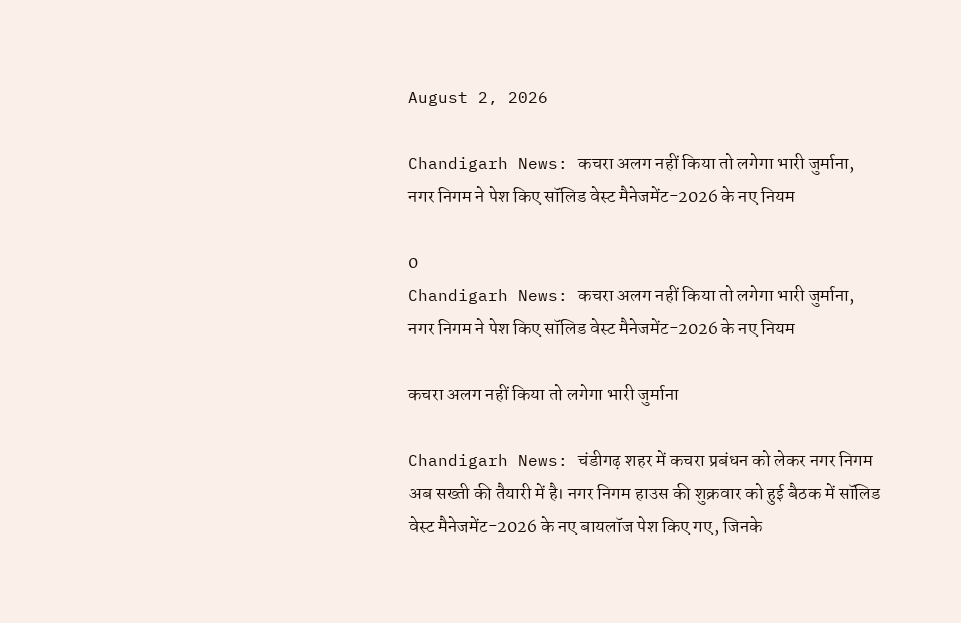August 2, 2026

Chandigarh News: कचरा अलग नहीं किया तो लगेगा भारी जुर्माना, नगर निगम ने पेश किए सॉलिड वेस्ट मैनेजमेंट-2026 के नए नियम

0
Chandigarh News: कचरा अलग नहीं किया तो लगेगा भारी जुर्माना, नगर निगम ने पेश किए सॉलिड वेस्ट मैनेजमेंट-2026 के नए नियम

कचरा अलग नहीं किया तो लगेगा भारी जुर्माना

Chandigarh News: चंडीगढ़ शहर में कचरा प्रबंधन को लेकर नगर निगम अब सख्ती की तैयारी में है। नगर निगम हाउस की शुक्रवार को हुई बैठक में सॉलिड वेस्ट मैनेजमेंट-2026 के नए बायलॉज पेश किए गए, जिनके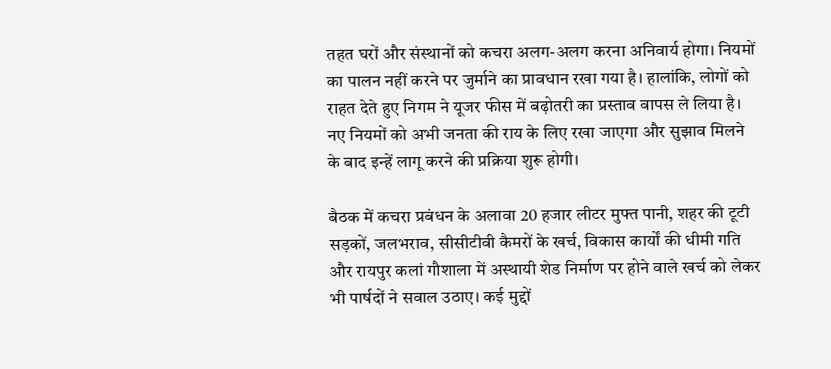तहत घरों और संस्थानों को कचरा अलग-अलग करना अनिवार्य होगा। नियमों का पालन नहीं करने पर जुर्माने का प्रावधान रखा गया है। हालांकि, लोगों को राहत देते हुए निगम ने यूजर फीस में बढ़ोतरी का प्रस्ताव वापस ले लिया है। नए नियमों को अभी जनता की राय के लिए रखा जाएगा और सुझाव मिलने के बाद इन्हें लागू करने की प्रक्रिया शुरू होगी।

बैठक में कचरा प्रबंधन के अलावा 20 हजार लीटर मुफ्त पानी, शहर की टूटी सड़कों, जलभराव, सीसीटीवी कैमरों के खर्च, विकास कार्यों की धीमी गति और रायपुर कलां गौशाला में अस्थायी शेड निर्माण पर होने वाले खर्च को लेकर भी पार्षदों ने सवाल उठाए। कई मुद्दों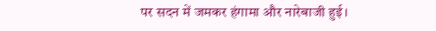पर सदन में जमकर हंगामा और नारेबाजी हुई।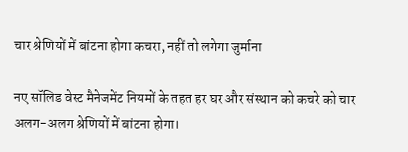चार श्रेणियों में बांटना होगा कचरा, नहीं तो लगेगा जुर्माना

नए सॉलिड वेस्ट मैनेजमेंट नियमों के तहत हर घर और संस्थान को कचरे को चार अलग-अलग श्रेणियों में बांटना होगा।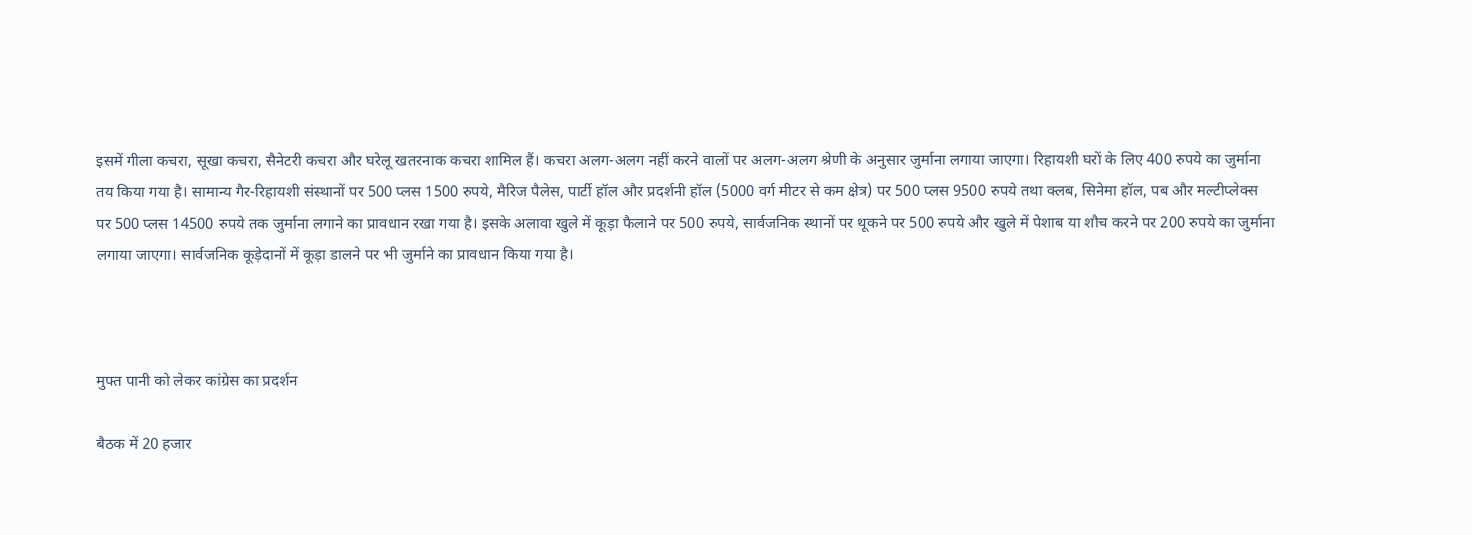इसमें गीला कचरा, सूखा कचरा, सैनेटरी कचरा और घरेलू खतरनाक कचरा शामिल हैं। कचरा अलग-अलग नहीं करने वालों पर अलग-अलग श्रेणी के अनुसार जुर्माना लगाया जाएगा। रिहायशी घरों के लिए 400 रुपये का जुर्माना तय किया गया है। सामान्य गैर-रिहायशी संस्थानों पर 500 प्लस 1500 रुपये, मैरिज पैलेस, पार्टी हॉल और प्रदर्शनी हॉल (5000 वर्ग मीटर से कम क्षेत्र) पर 500 प्लस 9500 रुपये तथा क्लब, सिनेमा हॉल, पब और मल्टीप्लेक्स पर 500 प्लस 14500 रुपये तक जुर्माना लगाने का प्रावधान रखा गया है। इसके अलावा खुले में कूड़ा फैलाने पर 500 रुपये, सार्वजनिक स्थानों पर थूकने पर 500 रुपये और खुले में पेशाब या शौच करने पर 200 रुपये का जुर्माना लगाया जाएगा। सार्वजनिक कूड़ेदानों में कूड़ा डालने पर भी जुर्माने का प्रावधान किया गया है।



मुफ्त पानी को लेकर कांग्रेस का प्रदर्शन

बैठक में 20 हजार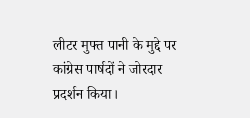लीटर मुफ्त पानी के मुद्दे पर कांग्रेस पार्षदों ने जोरदार प्रदर्शन किया।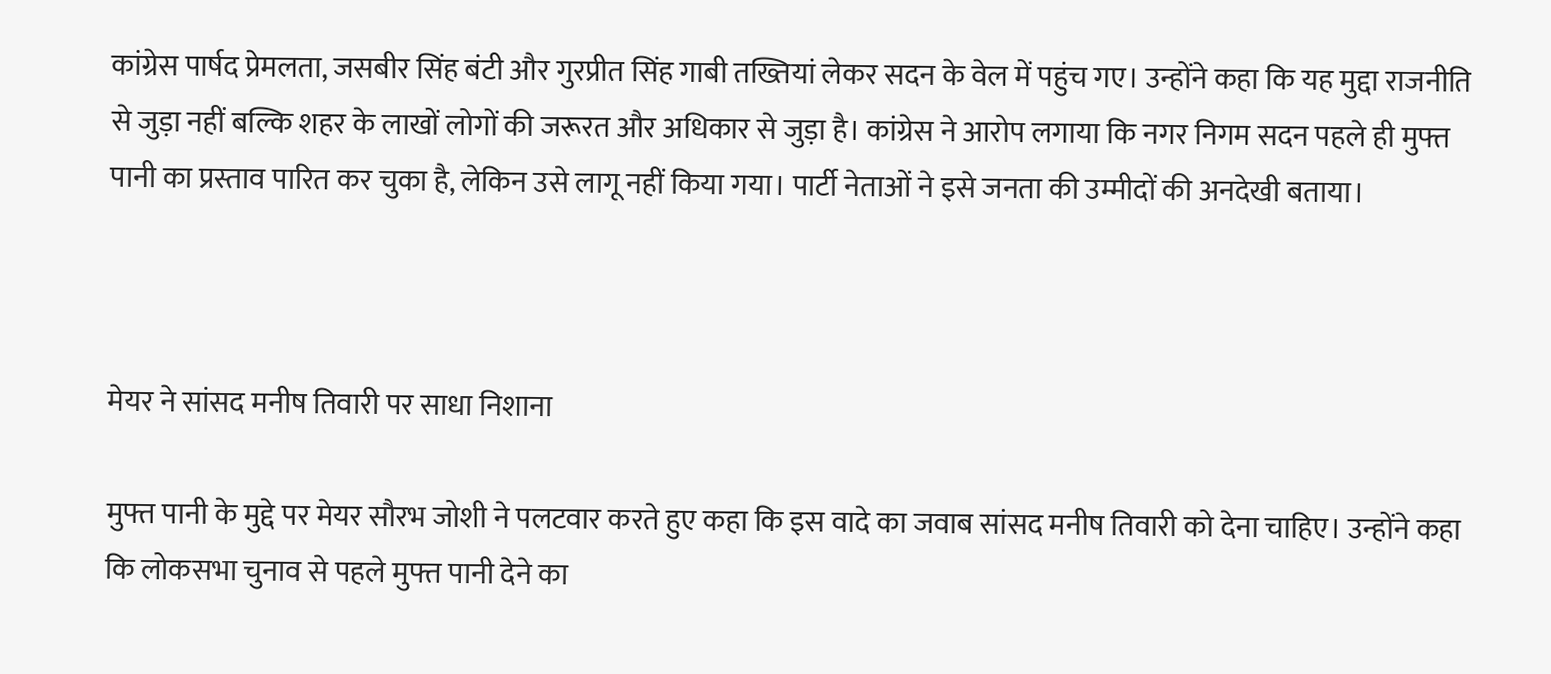कांग्रेस पार्षद प्रेमलता, जसबीर सिंह बंटी और गुरप्रीत सिंह गाबी तख्तियां लेकर सदन के वेल में पहुंच गए। उन्होंने कहा कि यह मुद्दा राजनीति से जुड़ा नहीं बल्कि शहर के लाखों लोगों की जरूरत और अधिकार से जुड़ा है। कांग्रेस ने आरोप लगाया कि नगर निगम सदन पहले ही मुफ्त पानी का प्रस्ताव पारित कर चुका है, लेकिन उसे लागू नहीं किया गया। पार्टी नेताओं ने इसे जनता की उम्मीदों की अनदेखी बताया।



मेयर ने सांसद मनीष तिवारी पर साधा निशाना

मुफ्त पानी के मुद्दे पर मेयर सौरभ जोशी ने पलटवार करते हुए कहा कि इस वादे का जवाब सांसद मनीष तिवारी को देना चाहिए। उन्होंने कहा कि लोकसभा चुनाव से पहले मुफ्त पानी देने का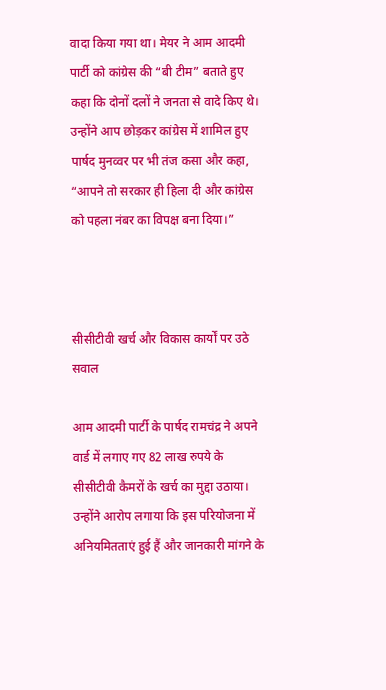वादा किया गया था। मेयर ने आम आदमी पार्टी को कांग्रेस की “बी टीम” बताते हुए कहा कि दोनों दलों ने जनता से वादे किए थे। उन्होंने आप छोड़कर कांग्रेस में शामिल हुए पार्षद मुनव्वर पर भी तंज कसा और कहा, “आपने तो सरकार ही हिला दी और कांग्रेस को पहला नंबर का विपक्ष बना दिया।”



सीसीटीवी खर्च और विकास कार्यों पर उठे सवाल

आम आदमी पार्टी के पार्षद रामचंद्र ने अपने वार्ड में लगाए गए 82 लाख रुपये के सीसीटीवी कैमरों के खर्च का मुद्दा उठाया। उन्होंने आरोप लगाया कि इस परियोजना में अनियमितताएं हुई हैं और जानकारी मांगने के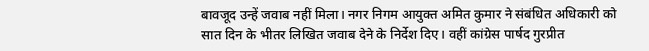बावजूद उन्हें जवाब नहीं मिला। नगर निगम आयुक्त अमित कुमार ने संबंधित अधिकारी को सात दिन के भीतर लिखित जवाब देने के निर्देश दिए। वहीं कांग्रेस पार्षद गुरप्रीत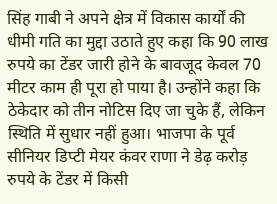सिंह गाबी ने अपने क्षेत्र में विकास कार्यों की धीमी गति का मुद्दा उठाते हुए कहा कि 90 लाख रुपये का टेंडर जारी होने के बावजूद केवल 70 मीटर काम ही पूरा हो पाया है। उन्होंने कहा कि ठेकेदार को तीन नोटिस दिए जा चुके हैं, लेकिन स्थिति में सुधार नहीं हुआ। भाजपा के पूर्व सीनियर डिप्टी मेयर कंवर राणा ने डेढ़ करोड़ रुपये के टेंडर में किसी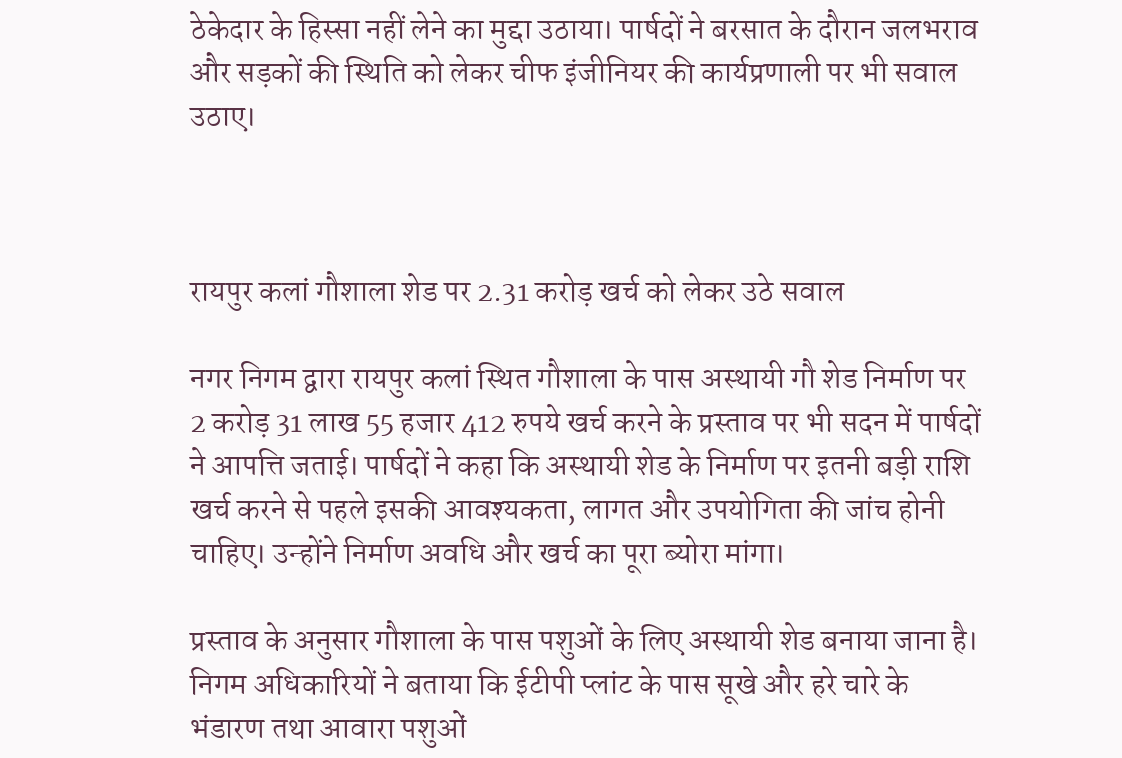ठेकेदार के हिस्सा नहीं लेने का मुद्दा उठाया। पार्षदों ने बरसात के दौरान जलभराव और सड़कों की स्थिति को लेकर चीफ इंजीनियर की कार्यप्रणाली पर भी सवाल उठाए।



रायपुर कलां गौशाला शेड पर 2.31 करोड़ खर्च को लेकर उठे सवाल

नगर निगम द्वारा रायपुर कलां स्थित गौशाला के पास अस्थायी गौ शेड निर्माण पर 2 करोड़ 31 लाख 55 हजार 412 रुपये खर्च करने के प्रस्ताव पर भी सदन में पार्षदों ने आपत्ति जताई। पार्षदों ने कहा कि अस्थायी शेड के निर्माण पर इतनी बड़ी राशि खर्च करने से पहले इसकी आवश्यकता, लागत और उपयोगिता की जांच होनी चाहिए। उन्होंने निर्माण अवधि और खर्च का पूरा ब्योरा मांगा।

प्रस्ताव के अनुसार गौशाला के पास पशुओं के लिए अस्थायी शेड बनाया जाना है। निगम अधिकारियों ने बताया कि ईटीपी प्लांट के पास सूखे और हरे चारे के भंडारण तथा आवारा पशुओं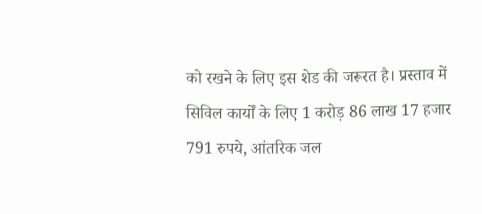को रखने के लिए इस शेड की जरूरत है। प्रस्ताव में सिविल कार्यों के लिए 1 करोड़ 86 लाख 17 हजार 791 रुपये, आंतरिक जल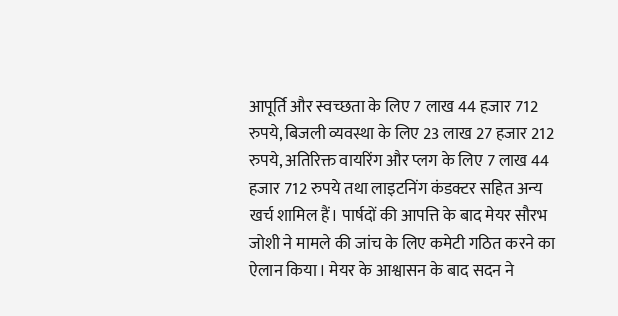आपूर्ति और स्वच्छता के लिए 7 लाख 44 हजार 712 रुपये, बिजली व्यवस्था के लिए 23 लाख 27 हजार 212 रुपये, अतिरिक्त वायरिंग और प्लग के लिए 7 लाख 44 हजार 712 रुपये तथा लाइटनिंग कंडक्टर सहित अन्य खर्च शामिल हैं। पार्षदों की आपत्ति के बाद मेयर सौरभ जोशी ने मामले की जांच के लिए कमेटी गठित करने का ऐलान किया। मेयर के आश्वासन के बाद सदन ने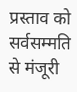प्रस्ताव को सर्वसम्मति से मंजूरी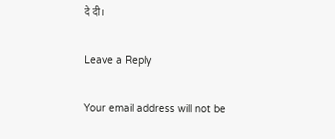दे दी।

Leave a Reply

Your email address will not be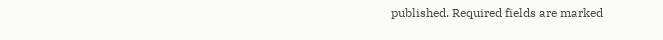published. Required fields are marked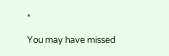*

You may have missed